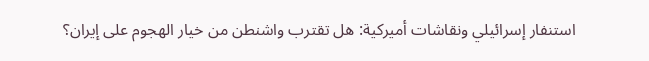استنفار إسرائيلي ونقاشات أميركية: هل تقترب واشنطن من خيار الهجوم على إيران؟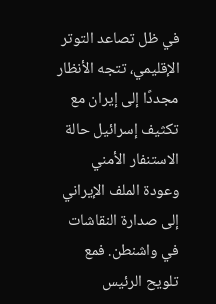في ظل تصاعد التوتر الإقليمي، تتجه الأنظار مجددًا إلى إيران مع تكثيف إسرائيل حالة الاستنفار الأمني وعودة الملف الإيراني إلى صدارة النقاشات في واشنطن. فمع تلويح الرئيس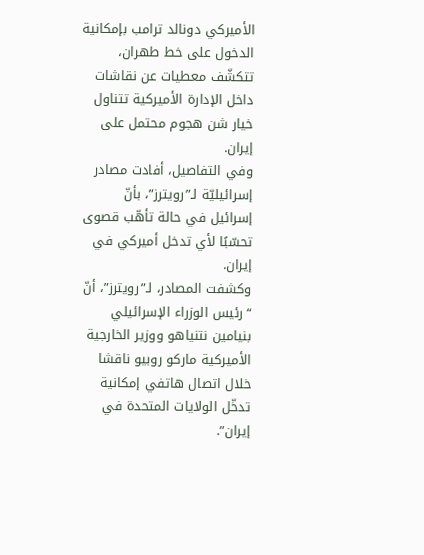الأميركي دونالد ترامب بإمكانية الدخول على خط طهران، تتكشّف معطيات عن نقاشات داخل الإدارة الأميركية تتناول خيار شن هجوم محتمل على إيران.
وفي التفاصيل، أفادت مصادر إسرائيليّة لـ”رويترز”، بأنّ إسرائيل في حالة تأهّب قصوى تحسّبًا لأي تدخل أميركي في إيران.
وكشفت المصادر، لـ”رويترز”، أنّ “رئيس الوزراء الإسرائيلي بنيامين نتنياهو ووزير الخارجية الأميركية ماركو روبيو ناقشا خلال اتصال هاتفي إمكانية تدخّل الولايات المتحدة في إيران”.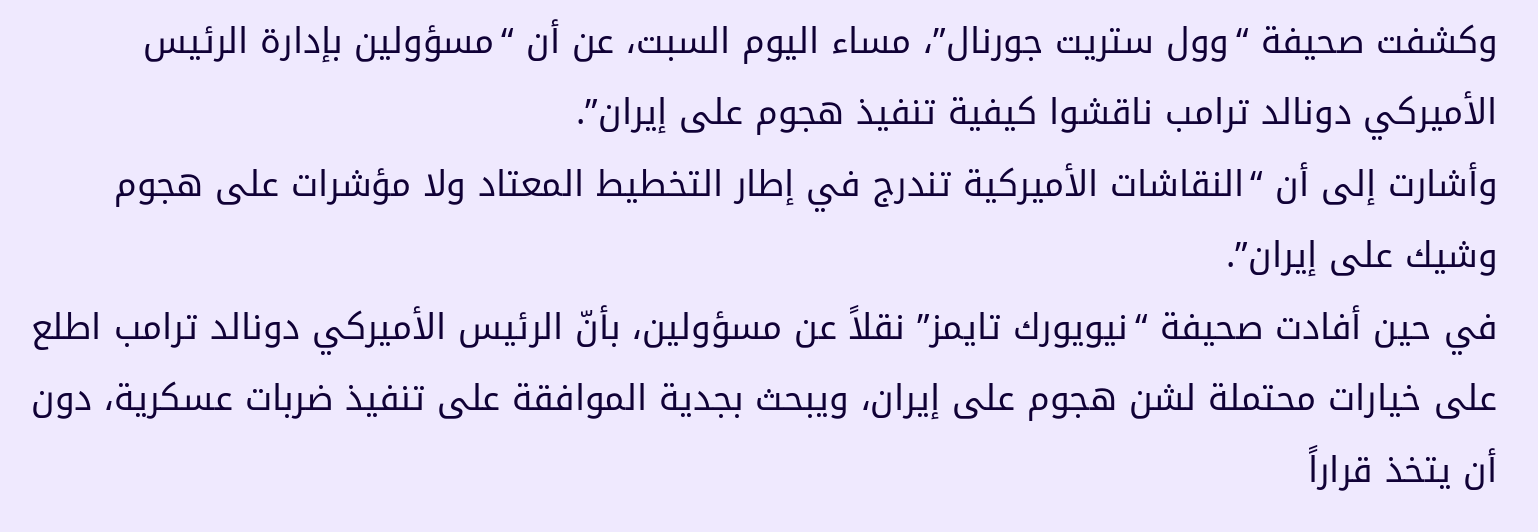وكشفت صحيفة “وول ستريت جورنال”، مساء اليوم السبت، عن أن “مسؤولين بإدارة الرئيس الأميركي دونالد ترامب ناقشوا كيفية تنفيذ هجوم على إيران”.
وأشارت إلى أن “النقاشات الأميركية تندرج في إطار التخطيط المعتاد ولا مؤشرات على هجوم وشيك على إيران”.
في حين أفادت صحيفة “نيويورك تايمز” نقلاً عن مسؤولين، بأنّ الرئيس الأميركي دونالد ترامب اطلع على خيارات محتملة لشن هجوم على إيران، ويبحث بجدية الموافقة على تنفيذ ضربات عسكرية، دون أن يتخذ قراراً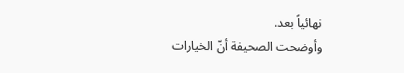نهائياً بعد.
وأوضحت الصحيفة أنّ الخيارات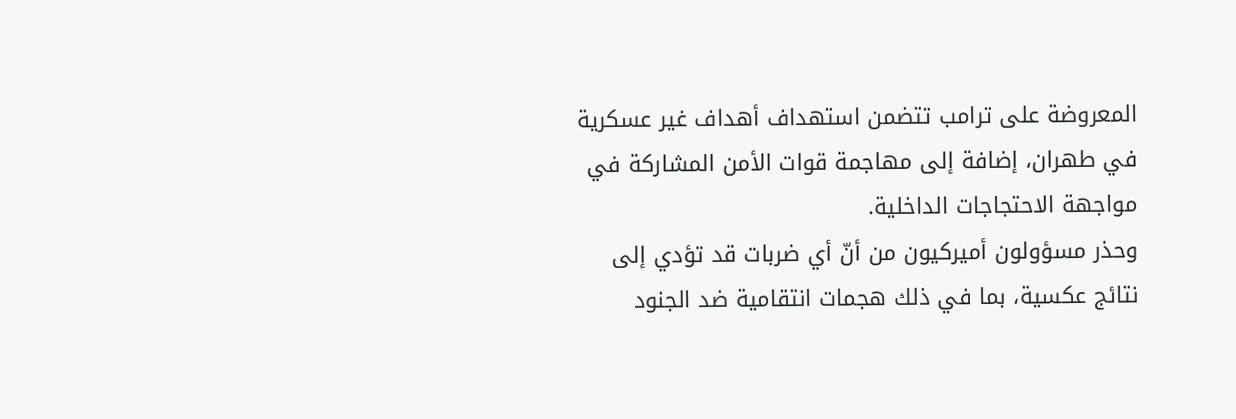المعروضة على ترامب تتضمن استهداف أهداف غير عسكرية في طهران، إضافة إلى مهاجمة قوات الأمن المشاركة في مواجهة الاحتجاجات الداخلية.
وحذر مسؤولون أميركيون من أنّ أي ضربات قد تؤدي إلى نتائج عكسية، بما في ذلك هجمات انتقامية ضد الجنود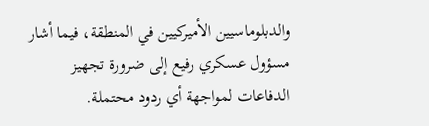والدبلوماسيين الأميركيين في المنطقة، فيما أشار مسؤول عسكري رفيع إلى ضرورة تجهيز الدفاعات لمواجهة أي ردود محتملة.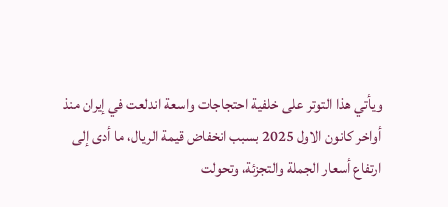ويأتي هذا التوتر على خلفية احتجاجات واسعة اندلعت في إيران منذ أواخر كانون الاول 2025 بسبب انخفاض قيمة الريال، ما أدى إلى ارتفاع أسعار الجملة والتجزئة، وتحولت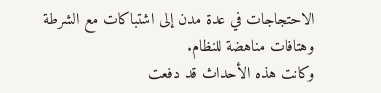الاحتجاجات في عدة مدن إلى اشتباكات مع الشرطة وهتافات مناهضة للنظام.
وكانت هذه الأحداث قد دفعت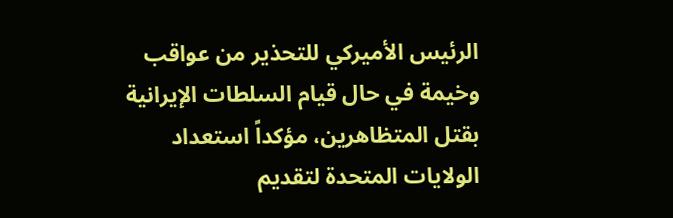الرئيس الأميركي للتحذير من عواقب وخيمة في حال قيام السلطات الإيرانية بقتل المتظاهرين، مؤكداً استعداد الولايات المتحدة لتقديم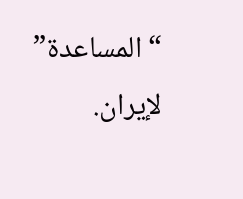“المساعدة” لإيران.